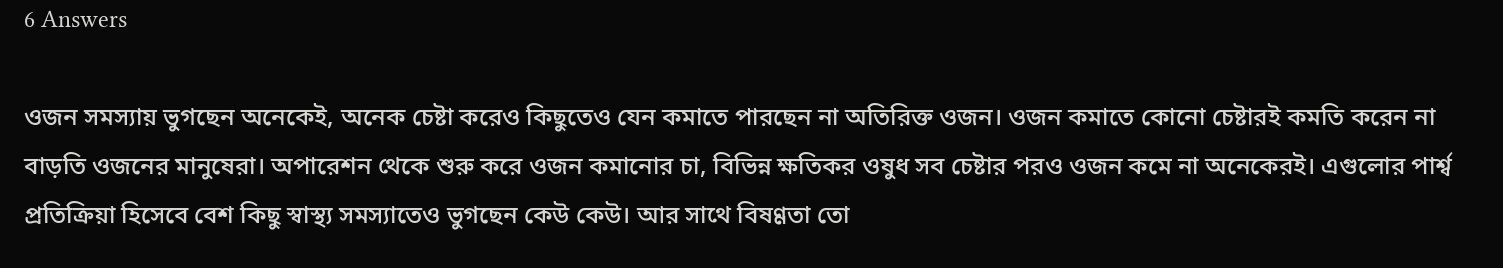6 Answers

ওজন সমস্যায় ভুগছেন অনেকেই, অনেক চেষ্টা করেও কিছুতেও যেন কমাতে পারছেন না অতিরিক্ত ওজন। ওজন কমাতে কোনো চেষ্টারই কমতি করেন না বাড়তি ওজনের মানুষেরা। অপারেশন থেকে শুরু করে ওজন কমানোর চা, বিভিন্ন ক্ষতিকর ওষুধ সব চেষ্টার পরও ওজন কমে না অনেকেরই। এগুলোর পার্শ্ব প্রতিক্রিয়া হিসেবে বেশ কিছু স্বাস্থ্য সমস্যাতেও ভুগছেন কেউ কেউ। আর সাথে বিষণ্ণতা তো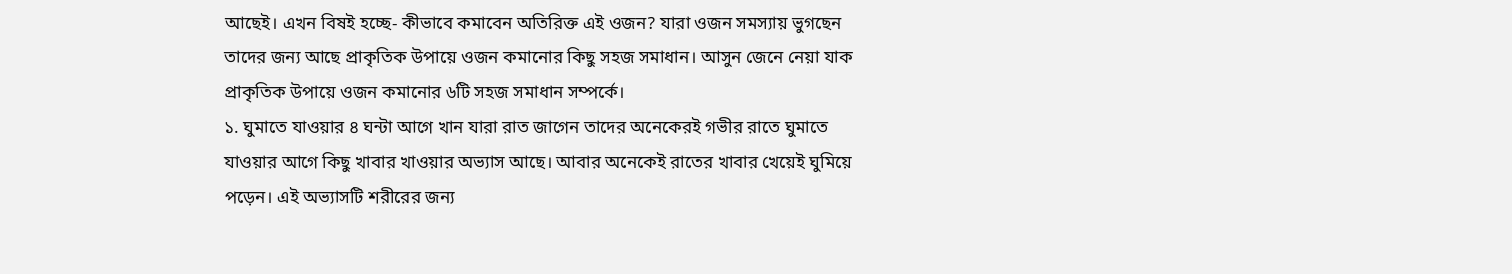আছেই। এখন বিষই হচ্ছে- কীভাবে কমাবেন অতিরিক্ত এই ওজন? যারা ওজন সমস্যায় ভুগছেন তাদের জন্য আছে প্রাকৃতিক উপায়ে ওজন কমানোর কিছু সহজ সমাধান। আসুন জেনে নেয়া যাক প্রাকৃতিক উপায়ে ওজন কমানোর ৬টি সহজ সমাধান সম্পর্কে।
১. ঘুমাতে যাওয়ার ৪ ঘন্টা আগে খান যারা রাত জাগেন তাদের অনেকেরই গভীর রাতে ঘুমাতে যাওয়ার আগে কিছু খাবার খাওয়ার অভ্যাস আছে। আবার অনেকেই রাতের খাবার খেয়েই ঘুমিয়ে পড়েন। এই অভ্যাসটি শরীরের জন্য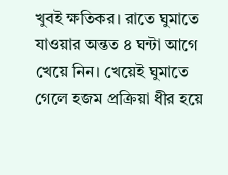খুবই ক্ষতিকর। রাতে ঘুমাতে যাওয়ার অন্তত ৪ ঘন্টা আগে খেয়ে নিন। খেয়েই ঘুমাতে গেলে হজম প্রক্রিয়া ধীর হয়ে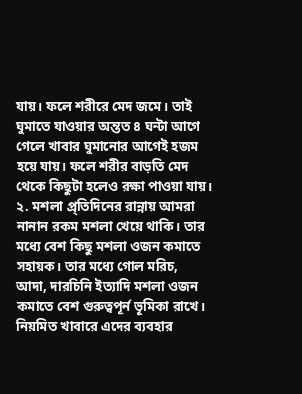যায়। ফলে শরীরে মেদ জমে। তাই ঘুমাতে যাওয়ার অন্তত ৪ ঘন্টা আগে গেলে খাবার ঘুমানোর আগেই হজম হয়ে যায়। ফলে শরীর বাড়তি মেদ থেকে কিছুটা হলেও রক্ষা পাওয়া যায়।
২. মশলা প্র্তিদিনের রান্নায় আমরা নানান রকম মশলা খেয়ে থাকি। তার মধ্যে বেশ কিছু মশলা ওজন কমাতে সহায়ক। তার মধ্যে গোল মরিচ, আদা, দারচিনি ইত্যাদি মশলা ওজন কমাতে বেশ গুরুত্বপূর্ন ভূমিকা রাখে। নিয়মিত খাবারে এদের ব্যবহার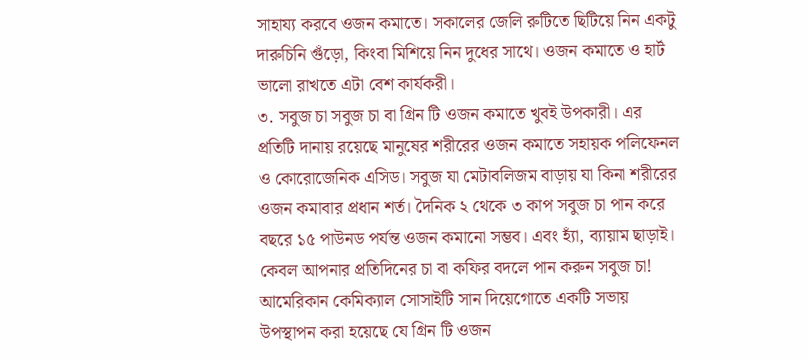সাহায্য করবে ওজন কমাতে। সকালের জেলি রুটিতে ছিটিয়ে নিন একটু দারুচিনি গুঁড়ো, কিংবা মিশিয়ে নিন দুধের সাথে। ওজন কমাতে ও হার্ট ভালো রাখতে এটা বেশ কার্যকরী।
৩. সবুজ চা সবুজ চা বা গ্রিন টি ওজন কমাতে খুবই উপকারী। এর প্রতিটি দানায় রয়েছে মানুষের শরীরের ওজন কমাতে সহায়ক পলিফেনল ও কোরোজেনিক এসিড। সবুজ যা মেটাবলিজম বাড়ায় যা কিনা শরীরের ওজন কমাবার প্রধান শর্ত। দৈনিক ২ থেকে ৩ কাপ সবুজ চা পান করে বছরে ১৫ পাউনড পর্যন্ত ওজন কমানো সম্ভব। এবং হ্যাঁ, ব্যায়াম ছাড়াই। কেবল আপনার প্রতিদিনের চা বা কফির বদলে পান করুন সবুজ চা! আমেরিকান কেমিক্যাল সোসাইটি সান দিয়েগোতে একটি সভায় উপস্থাপন করা হয়েছে যে গ্রিন টি ওজন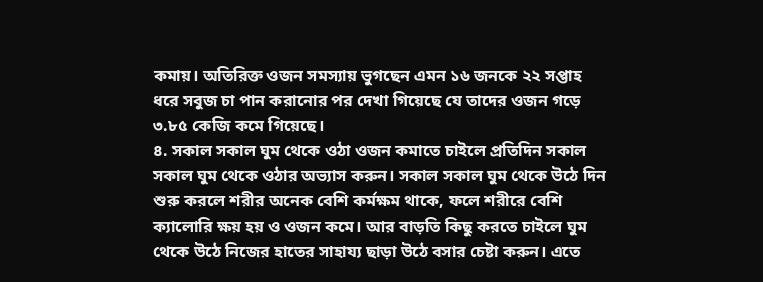কমায়। অতিরিক্ত ওজন সমস্যায় ভুগছেন এমন ১৬ জনকে ২২ সপ্তাহ ধরে সবুজ চা পান করানোর পর দেখা গিয়েছে যে তাদের ওজন গড়ে ৩.৮৫ কেজি কমে গিয়েছে।
৪. সকাল সকাল ঘুম থেকে ওঠা ওজন কমাতে চাইলে প্রতিদিন সকাল সকাল ঘুম থেকে ওঠার অভ্যাস করুন। সকাল সকাল ঘুম থেকে উঠে দিন শুরু করলে শরীর অনেক বেশি কর্মক্ষম থাকে, ফলে শরীরে বেশি ক্যালোরি ক্ষয় হয় ও ওজন কমে। আর বাড়তি কিছু করতে চাইলে ঘুম থেকে উঠে নিজের হাতের সাহায্য ছাড়া উঠে বসার চেষ্টা করুন। এতে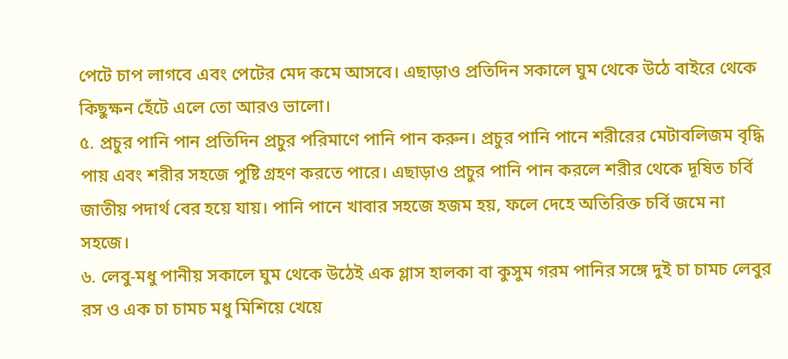পেটে চাপ লাগবে এবং পেটের মেদ কমে আসবে। এছাড়াও প্রতিদিন সকালে ঘুম থেকে উঠে বাইরে থেকে কিছুক্ষন হেঁটে এলে তো আরও ভালো।
৫. প্রচুর পানি পান প্রতিদিন প্রচুর পরিমাণে পানি পান করুন। প্রচুর পানি পানে শরীরের মেটাবলিজম বৃদ্ধি পায় এবং শরীর সহজে পুষ্টি গ্রহণ করতে পারে। এছাড়াও প্রচুর পানি পান করলে শরীর থেকে দূষিত চর্বি জাতীয় পদার্থ বের হয়ে যায়। পানি পানে খাবার সহজে হজম হয়, ফলে দেহে অতিরিক্ত চর্বি জমে না সহজে।
৬. লেবু-মধু পানীয় সকালে ঘুম থেকে উঠেই এক গ্লাস হালকা বা কুসুম গরম পানির সঙ্গে দুই চা চামচ লেবুর রস ও এক চা চামচ মধু মিশিয়ে খেয়ে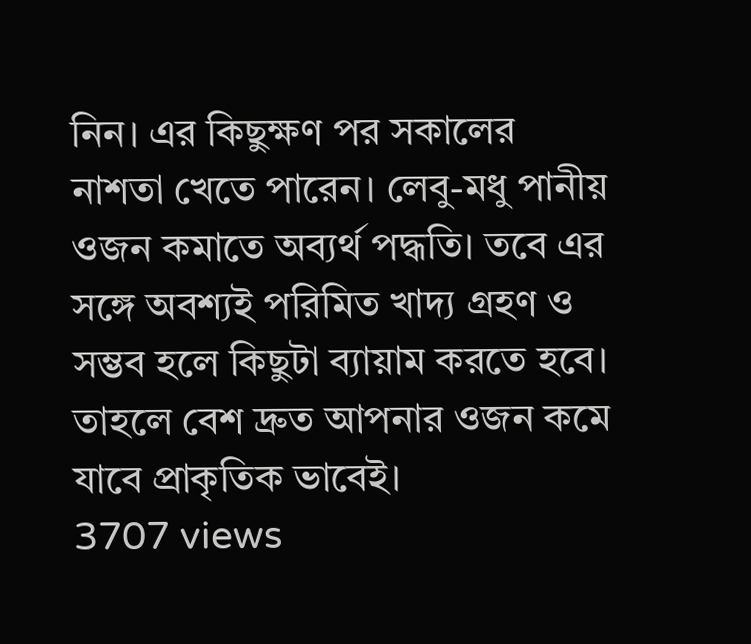নিন। এর কিছুক্ষণ পর সকালের নাশতা খেতে পারেন। লেবু-মধু পানীয় ওজন কমাতে অব্যর্থ পদ্ধতি। তবে এর সঙ্গে অবশ্যই পরিমিত খাদ্য গ্রহণ ও সম্ভব হলে কিছুটা ব্যায়াম করতে হবে। তাহলে বেশ দ্রুত আপনার ওজন কমে যাবে প্রাকৃতিক ভাবেই।
3707 views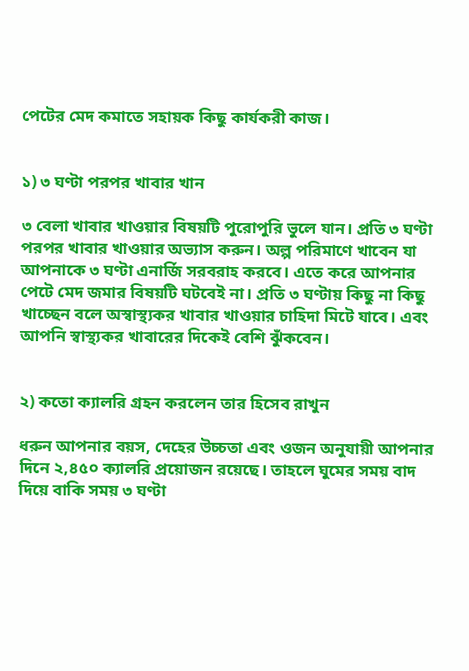পেটের মেদ কমাতে সহায়ক কিছু কার্যকরী কাজ।


১) ৩ ঘণ্টা পরপর খাবার খান

৩ বেলা খাবার খাওয়ার বিষয়টি পুরোপুরি ভুলে যান। প্রতি ৩ ঘণ্টা পরপর খাবার খাওয়ার অভ্যাস করুন। অল্প পরিমাণে খাবেন যা আপনাকে ৩ ঘণ্টা এনার্জি সরবরাহ করবে। এতে করে আপনার পেটে মেদ জমার বিষয়টি ঘটবেই না। প্রতি ৩ ঘণ্টায় কিছু না কিছু খাচ্ছেন বলে অস্বাস্থ্যকর খাবার খাওয়ার চাহিদা মিটে যাবে। এবং আপনি স্বাস্থ্যকর খাবারের দিকেই বেশি ঝুঁকবেন।


২) কতো ক্যালরি গ্রহন করলেন তার হিসেব রাখুন

ধরুন আপনার বয়স, দেহের উচ্চতা এবং ওজন অনুযায়ী আপনার দিনে ২,৪৫০ ক্যালরি প্রয়োজন রয়েছে। তাহলে ঘুমের সময় বাদ দিয়ে বাকি সময় ৩ ঘণ্টা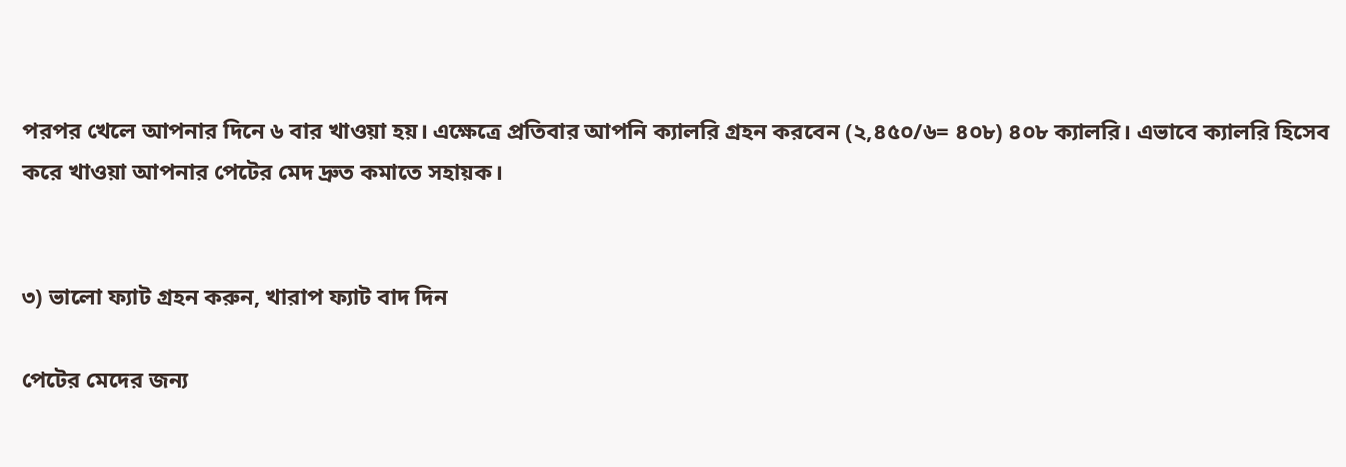পরপর খেলে আপনার দিনে ৬ বার খাওয়া হয়। এক্ষেত্রে প্রতিবার আপনি ক্যালরি গ্রহন করবেন (২,৪৫০/৬= ৪০৮) ৪০৮ ক্যালরি। এভাবে ক্যালরি হিসেব করে খাওয়া আপনার পেটের মেদ দ্রুত কমাতে সহায়ক।


৩) ভালো ফ্যাট গ্রহন করুন, খারাপ ফ্যাট বাদ দিন

পেটের মেদের জন্য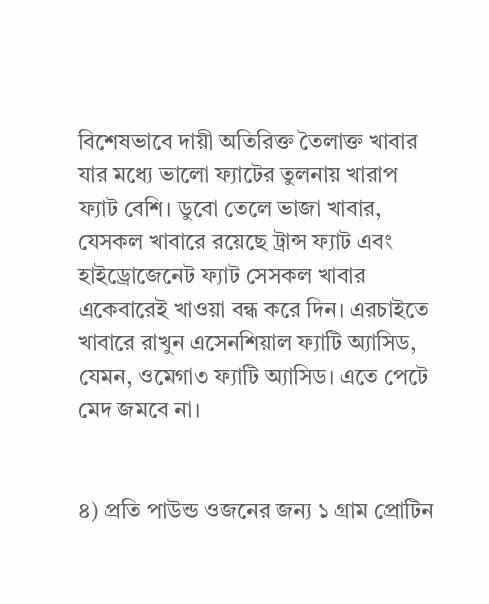বিশেষভাবে দায়ী অতিরিক্ত তৈলাক্ত খাবার যার মধ্যে ভালো ফ্যাটের তুলনায় খারাপ ফ্যাট বেশি। ডুবো তেলে ভাজা খাবার, যেসকল খাবারে রয়েছে ট্রান্স ফ্যাট এবং হাইড্রোজেনেট ফ্যাট সেসকল খাবার একেবারেই খাওয়া বন্ধ করে দিন। এরচাইতে খাবারে রাখুন এসেনশিয়াল ফ্যাটি অ্যাসিড, যেমন, ওমেগা৩ ফ্যাটি অ্যাসিড। এতে পেটে মেদ জমবে না।


৪) প্রতি পাউন্ড ওজনের জন্য ১ গ্রাম প্রোটিন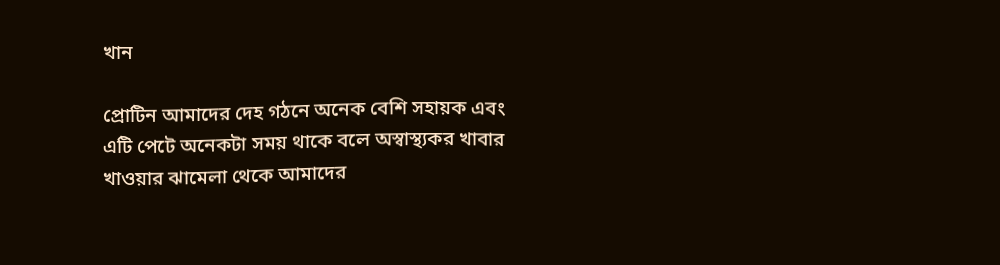খান

প্রোটিন আমাদের দেহ গঠনে অনেক বেশি সহায়ক এবং এটি পেটে অনেকটা সময় থাকে বলে অস্বাস্থ্যকর খাবার খাওয়ার ঝামেলা থেকে আমাদের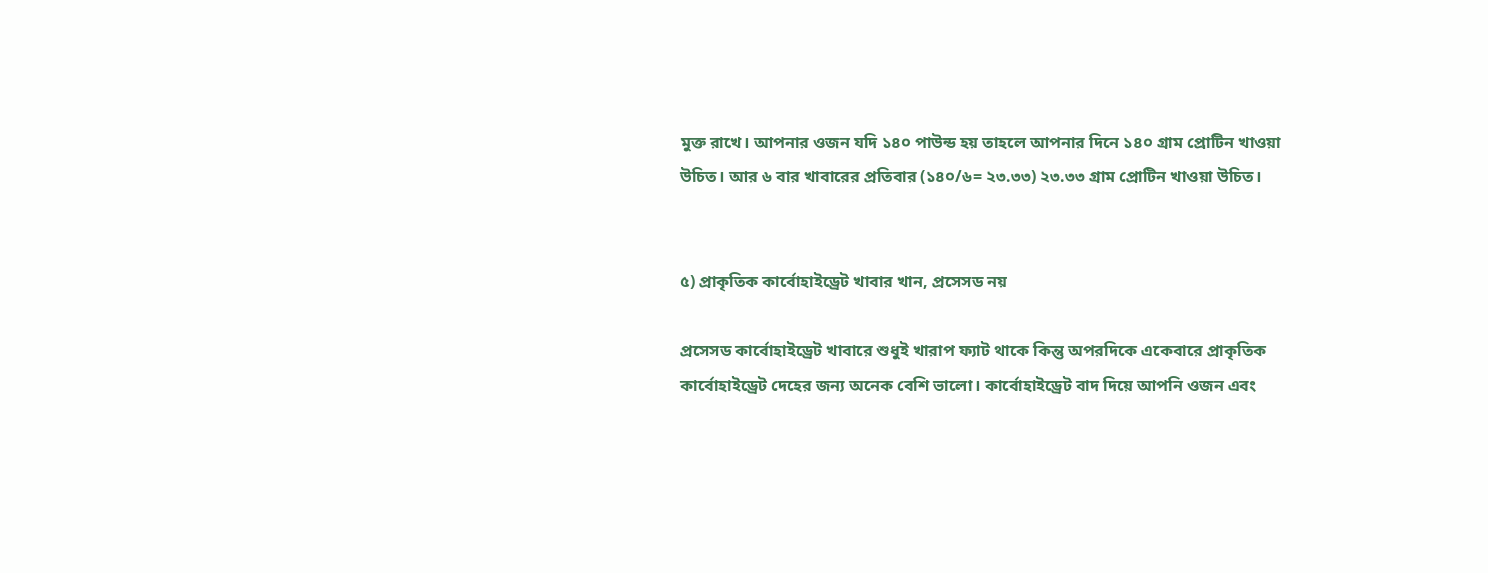মুক্ত রাখে। আপনার ওজন যদি ১৪০ পাউন্ড হয় তাহলে আপনার দিনে ১৪০ গ্রাম প্রোটিন খাওয়া উচিত। আর ৬ বার খাবারের প্রতিবার (১৪০/৬= ২৩.৩৩) ২৩.৩৩ গ্রাম প্রোটিন খাওয়া উচিত।


৫) প্রাকৃতিক কার্বোহাইড্রেট খাবার খান, প্রসেসড নয়

প্রসেসড কার্বোহাইড্রেট খাবারে শুধুই খারাপ ফ্যাট থাকে কিন্তু অপরদিকে একেবারে প্রাকৃতিক কার্বোহাইড্রেট দেহের জন্য অনেক বেশি ভালো। কার্বোহাইড্রেট বাদ দিয়ে আপনি ওজন এবং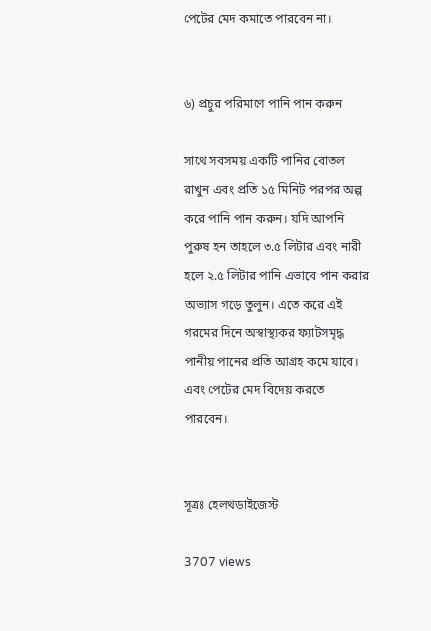পেটের মেদ কমাতে পারবেন না।


৬) প্রচুর পরিমাণে পানি পান করুন

সাথে সবসময় একটি পানির বোতল রাখুন এবং প্রতি ১৫ মিনিট পরপর অল্প করে পানি পান করুন। যদি আপনি পুরুষ হন তাহলে ৩.৫ লিটার এবং নারী হলে ২.৫ লিটার পানি এভাবে পান করার অভ্যাস গড়ে তুলুন। এতে করে এই গরমের দিনে অস্বাস্থ্যকর ফ্যাটসমৃদ্ধ পানীয় পানের প্রতি আগ্রহ কমে যাবে। এবং পেটের মেদ বিদেয় করতে পারবেন।


সূত্রঃ হেলথডাইজেস্ট

3707 views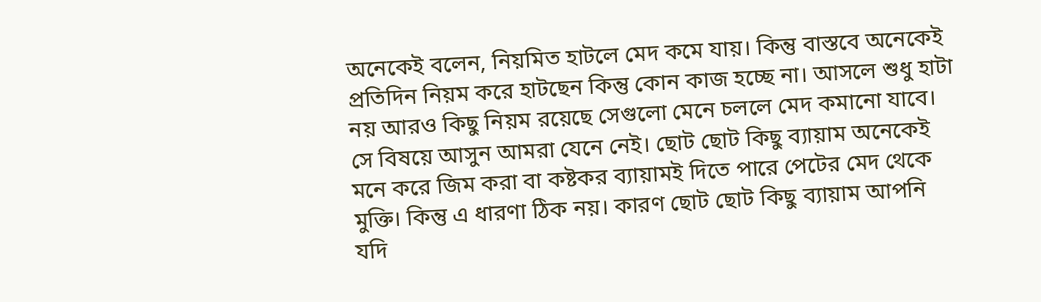অনেকেই বলেন, নিয়মিত হাটলে মেদ কমে যায়। কিন্তু বাস্তবে অনেকেই প্রতিদিন নিয়ম করে হাটছেন কিন্তু কোন কাজ হচ্ছে না। আসলে শুধু হাটা নয় আরও কিছু নিয়ম রয়েছে সেগুলো মেনে চললে মেদ কমানো যাবে। সে বিষয়ে আসুন আমরা যেনে নেই। ছোট ছোট কিছু ব্যায়াম অনেকেই মনে করে জিম করা বা কষ্টকর ব্যায়ামই দিতে পারে পেটের মেদ থেকে মুক্তি। কিন্তু এ ধারণা ঠিক নয়। কারণ ছোট ছোট কিছু ব্যায়াম আপনি যদি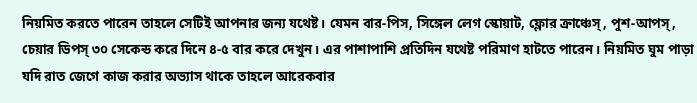নিয়মিত করতে পারেন তাহলে সেটিই আপনার জন্য যথেষ্ট। যেমন বার-পিস, সিঙ্গেল লেগ স্কোয়াট, ফ্লোর ক্রাঞ্চেস্, পুশ-আপস্, চেয়ার ডিপস্ ৩০ সেকেন্ড করে দিনে ৪-৫ বার করে দেখুন। এর পাশাপাশি প্রতিদিন যথেষ্ট পরিমাণ হাটতে পারেন। নিয়মিত ঘুম পাড়া যদি রাত জেগে কাজ করার অভ্যাস থাকে তাহলে আরেকবার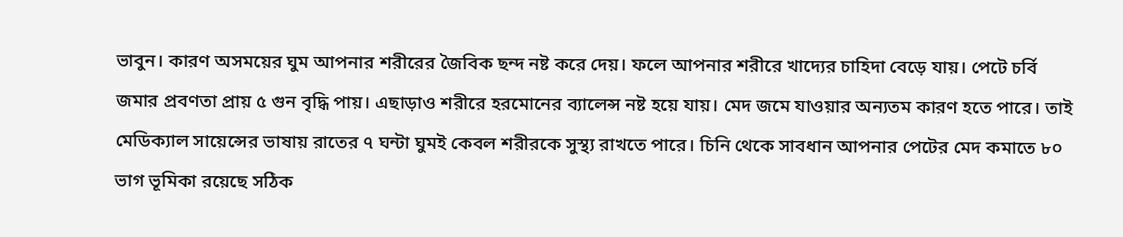ভাবুন। কারণ অসময়ের ঘুম আপনার শরীরের জৈবিক ছন্দ নষ্ট করে দেয়। ফলে আপনার শরীরে খাদ্যের চাহিদা বেড়ে যায়। পেটে চর্বি জমার প্রবণতা প্রায় ৫ গুন বৃদ্ধি পায়। এছাড়াও শরীরে হরমোনের ব্যালেন্স নষ্ট হয়ে যায়। মেদ জমে যাওয়ার অন্যতম কারণ হতে পারে। তাই মেডিক্যাল সায়েন্সের ভাষায় রাতের ৭ ঘন্টা ঘুমই কেবল শরীরকে সুস্থ্য রাখতে পারে। চিনি থেকে সাবধান আপনার পেটের মেদ কমাতে ৮০ ভাগ ভূমিকা রয়েছে সঠিক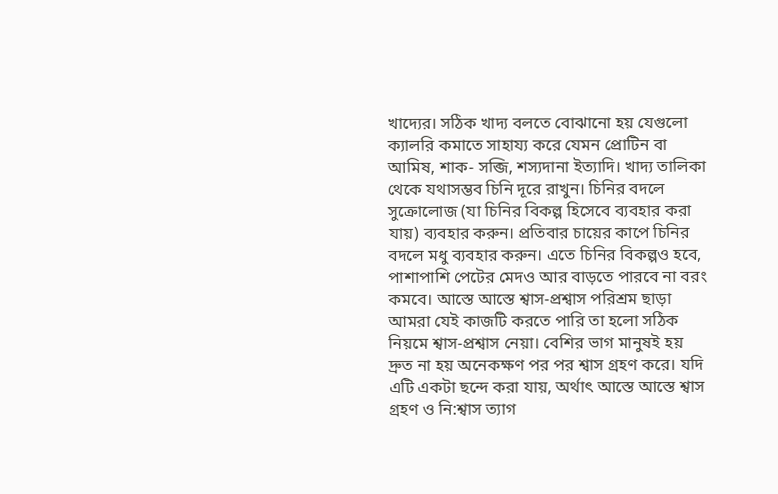খাদ্যের। সঠিক খাদ্য বলতে বোঝানো হয় যেগুলো ক্যালরি কমাতে সাহায্য করে যেমন প্রোটিন বা আমিষ, শাক- সব্জি, শস্যদানা ইত্যাদি। খাদ্য তালিকা থেকে যথাসম্ভব চিনি দূরে রাখুন। চিনির বদলে সুক্রোলোজ (যা চিনির বিকল্প হিসেবে ব্যবহার করা যায়) ব্যবহার করুন। প্রতিবার চায়ের কাপে চিনির বদলে মধু ব্যবহার করুন। এতে চিনির বিকল্পও হবে, পাশাপাশি পেটের মেদও আর বাড়তে পারবে না বরং কমবে। আস্তে আস্তে শ্বাস-প্রশ্বাস পরিশ্রম ছাড়া আমরা যেই কাজটি করতে পারি তা হলো সঠিক নিয়মে শ্বাস-প্রশ্বাস নেয়া। বেশির ভাগ মানুষই হয় দ্রুত না হয় অনেকক্ষণ পর পর শ্বাস গ্রহণ করে। যদি এটি একটা ছন্দে করা যায়, অর্থাৎ আস্তে আস্তে শ্বাস গ্রহণ ও নি:শ্বাস ত্যাগ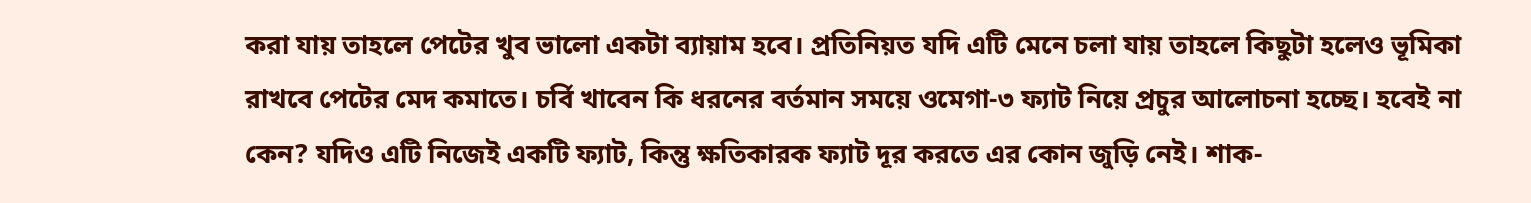করা যায় তাহলে পেটের খুব ভালো একটা ব্যায়াম হবে। প্রতিনিয়ত যদি এটি মেনে চলা যায় তাহলে কিছুটা হলেও ভূমিকা রাখবে পেটের মেদ কমাতে। চর্বি খাবেন কি ধরনের বর্তমান সময়ে ওমেগা-৩ ফ্যাট নিয়ে প্রচুর আলোচনা হচ্ছে। হবেই না কেন? যদিও এটি নিজেই একটি ফ্যাট, কিন্তু ক্ষতিকারক ফ্যাট দূর করতে এর কোন জুড়ি নেই। শাক-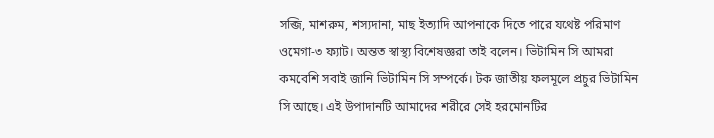সব্জি, মাশরুম, শস্যদানা, মাছ ইত্যাদি আপনাকে দিতে পারে যথেষ্ট পরিমাণ ওমেগা-৩ ফ্যাট। অন্তত স্বাস্থ্য বিশেষজ্ঞরা তাই বলেন। ভিটামিন সি আমরা কমবেশি সবাই জানি ভিটামিন সি সম্পর্কে। টক জাতীয় ফলমূলে প্রচুর ভিটামিন সি আছে। এই উপাদানটি আমাদের শরীরে সেই হরমোনটির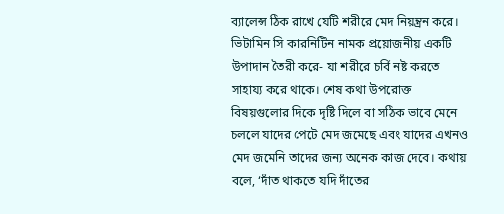ব্যালেন্স ঠিক রাখে যেটি শরীরে মেদ নিয়ন্ত্রন করে। ভিটামিন সি কারনিটিন নামক প্রয়োজনীয় একটি উপাদান তৈরী করে- যা শরীরে চর্বি নষ্ট করতে সাহায্য করে থাকে। শেষ কথা উপরোক্ত বিষয়গুলোর দিকে দৃষ্টি দিলে বা সঠিক ভাবে মেনে চললে যাদের পেটে মেদ জমেছে এবং যাদের এখনও মেদ জমেনি তাদের জন্য অনেক কাজ দেবে। কথায় বলে, ‘দাঁত থাকতে যদি দাঁতের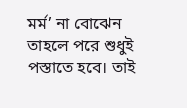মর্ম’ না বোঝেন তাহলে পরে শুধুই পস্তাতে হবে। তাই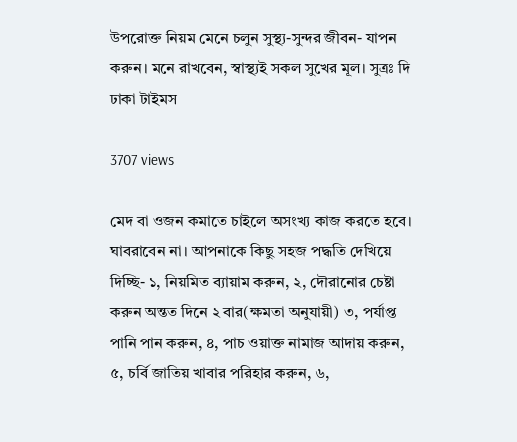উপরোক্ত নিয়ম মেনে চলুন সুস্থ্য-সুন্দর জীবন- যাপন করুন। মনে রাখবেন, স্বাস্থ্যই সকল সুখের মূল। সুত্রঃ দি ঢাকা টাইমস

3707 views

মেদ বা ওজন কমাতে চাইলে অসংখ্য কাজ করতে হবে। ঘাবরাবেন না। আপনাকে কিছু সহজ পদ্ধতি দেখিয়ে দিচ্ছি- ১, নিয়মিত ব্যায়াম করুন, ২, দৌরানোর চেষ্টা করুন অন্তত দিনে ২ বার(ক্ষমতা অনুযায়ী) ৩, পর্যাপ্ত পানি পান করুন, ৪, পাচ ওয়াক্ত নামাজ আদায় করুন, ৫, চর্বি জাতিয় খাবার পরিহার করুন, ৬,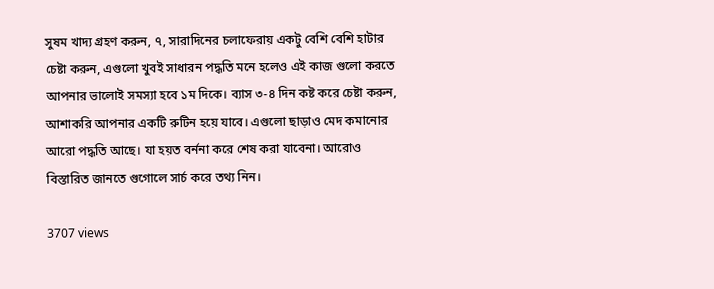সুষম খাদ্য গ্রহণ করুন, ৭, সারাদিনের চলাফেরায় একটু বেশি বেশি হাটার চেষ্টা করুন, এগুলো খুবই সাধারন পদ্ধতি মনে হলেও এই কাজ গুলো করতে আপনার ভালোই সমস্যা হবে ১ম দিকে। ব্যাস ৩-৪ দিন কষ্ট করে চেষ্টা করুন, আশাকরি আপনার একটি রুটিন হয়ে যাবে। এগুলো ছাড়াও মেদ কমানোর আরো পদ্ধতি আছে। যা হয়ত বর্ননা করে শেষ করা যাবেনা। আরোও বিস্তারিত জানতে গুগোলে সার্চ করে তথ্য নিন।

3707 views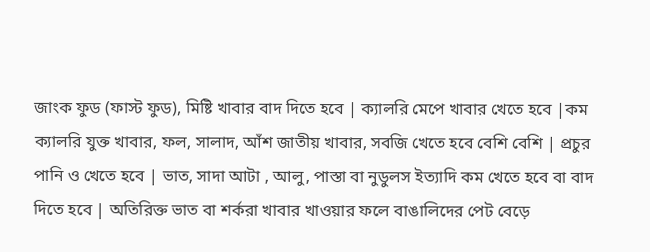জাংক ফুড (ফাস্ট ফুড), মিষ্টি খাবার বাদ দিতে হবে | ক্যালরি মেপে খাবার খেতে হবে |কম ক্যালরি যুক্ত খাবার, ফল, সালাদ, আঁশ জাতীয় খাবার, সবজি খেতে হবে বেশি বেশি | প্রচুর পানি ও খেতে হবে | ভাত, সাদা আটা , আলু, পাস্তা বা নুডুলস ইত্যাদি কম খেতে হবে বা বাদ দিতে হবে | অতিরিক্ত ভাত বা শর্করা খাবার খাওয়ার ফলে বাঙালিদের পেট বেড়ে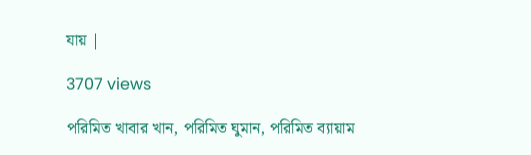যায় |

3707 views

পরিমিত খাবার খান, পরিমিত ঘুমান, পরিমিত ব্যায়াম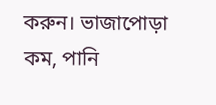করুন। ভাজাপোড়া কম, পানি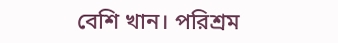বেশি খান। পরিশ্রম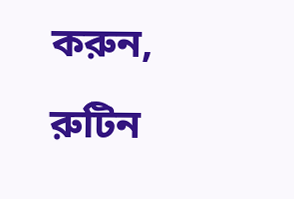করুন, রুটিন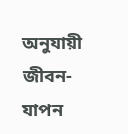অনুযায়ী জীবন-যাপন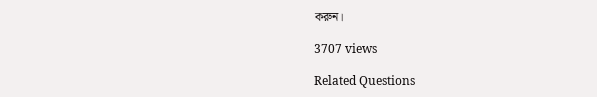করুন।

3707 views

Related Questions